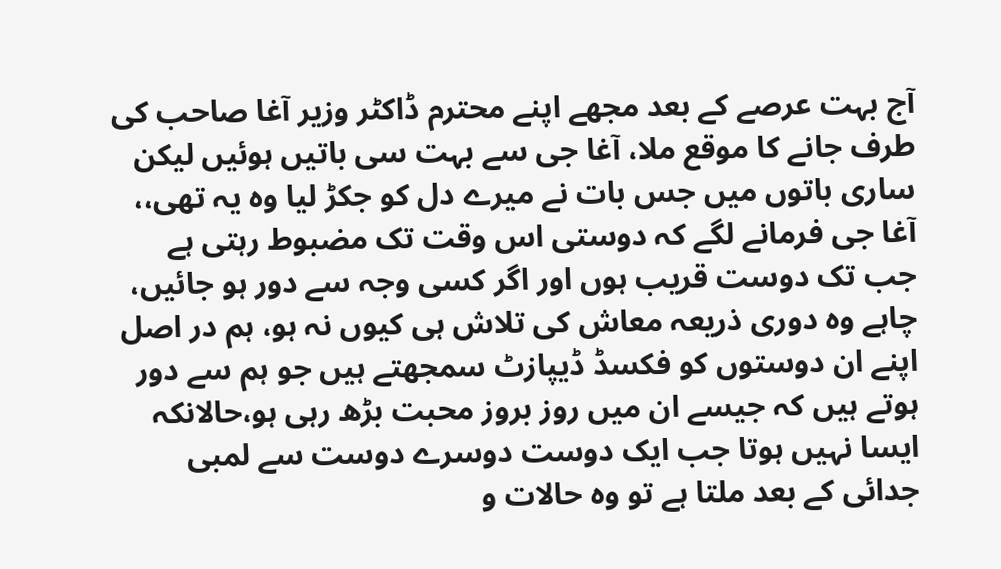آج بہت عرصے کے بعد مجھے اپنے محترم ڈاکٹر وزیر آغا صاحب کی طرف جانے کا موقع ملا، آغا جی سے بہت سی باتیں ہوئیں لیکن ساری باتوں میں جس بات نے میرے دل کو جکڑ لیا وہ یہ تھی،، آغا جی فرمانے لگے کہ دوستی اس وقت تک مضبوط رہتی ہے جب تک دوست قریب ہوں اور اگر کسی وجہ سے دور ہو جائیں، چاہے وہ دوری ذریعہ معاش کی تلاش ہی کیوں نہ ہو، ہم در اصل اپنے ان دوستوں کو فکسڈ ڈیپازٹ سمجھتے ہیں جو ہم سے دور ہوتے ہیں کہ جیسے ان میں روز بروز محبت بڑھ رہی ہو،حالانکہ ایسا نہیں ہوتا جب ایک دوست دوسرے دوست سے لمبی جدائی کے بعد ملتا ہے تو وہ حالات و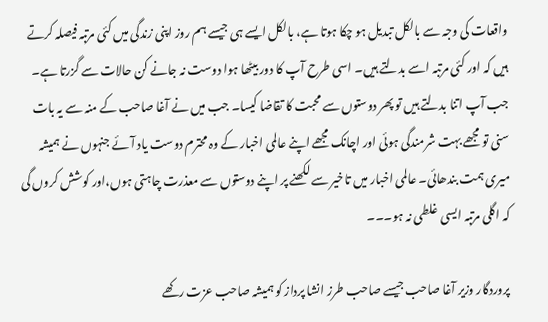واقعات کی وجہ سے بالکل تبدیل ہو چکا ہوتا ہے، بالکل ایسے ہی جیسے ہم روز اپنی زندگی میں کئی مرتبہ فیصلہ کرتے ہیں کہ اور کئی مرتبہ اسے بدلتے ہیں۔ اسی طرح آپ کا دور بیٹھا ہوا دوست نہ جانے کن حالات سے گزرتا ہے۔ جب آپ اتنا بدلتے ہیں تو پھر دوستوں سے محبت کا تقاضا کیسا۔ جب میں نے آغا صاحب کے منہ سے یہ بات سنی تو مجھے بہت شرمندگی ہوئی اور اچانک مجھے اپنے عالمی اخبار کے وہ محترم دوست یاد آئے جنہوں نے ہمیشہ میری ہمت بندھائی۔ عالمی اخبار میں تاخیر سے لکھنے پر اپنے دوستوں سے معذرت چاہتی ہوں،اور کوشش کروں گی کہ اگلی مرتبہ ایسی غلطی نہ ہو۔۔۔

پروردگار وزیر آغا صاحب جیسے صاحب طرز انشا پرداز کو ہمیشہ صاحب عزت رکھے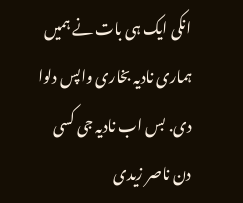انکی ایک ہی بات نے ہمیں ہماری نادیہ بخاری واپس دلوا دی. بس اب نادیہ جی کسی دن ناصر زیدی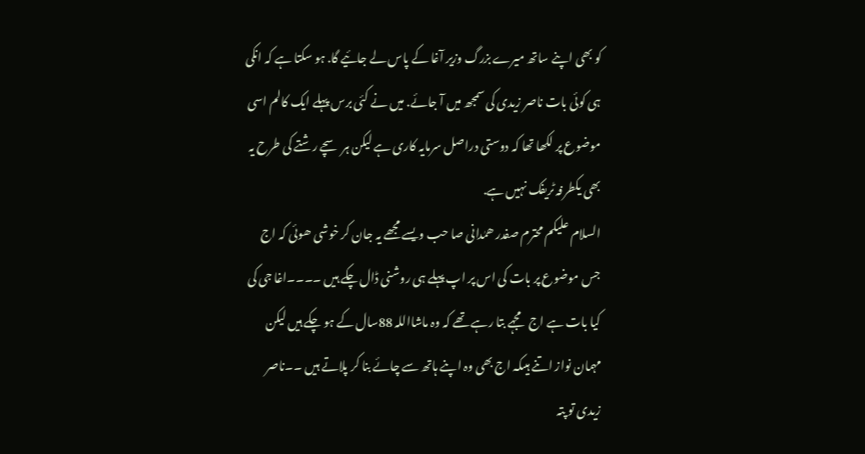کو بھی اپنے ساتھ میرے بزرگ وزیر آغا کے پاس لے جائیے گا. ہو سکتا ہے کہ انکی ہی کوئی بات ناصر زیدی کی سمجھ میں آ جائے. میں نے کئی برس پہلے ایک کالم اسی موضوع پر لکھا تھا کہ دوستی دراصل سرمایہ کاری ہے لیکن ہر سچے رشتے کی طرح یہ بھی یکطرفہ ٹریفک نہیں ہے.
السلام علیکم محترم صفدر ھمٰدانی صا حب ویسے مجھے یہ جان کر خوشی ھوئی کہ اج جس موضوع پر بات کی اس پر اپ پہلے ہی روشنی ڈال چکے ہیں ۔۔۔۔اغا جی کی کیا بات ہے اج مجہے بتا رہے تھے کہ وہ ماشااللہ 88سال کے ہو چکے ہیں لیکن مہمان نواز اتنے ہیںکہ اج بھی وہ اپنے ہاتھ سے چائے بنا کر پلاتے ہیں ۔۔ناصر زیدی تو پتہ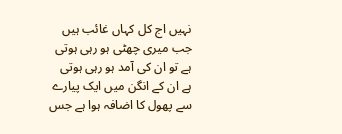نہیں اج کل کہاں غائب ہیں جب میری چھٹی ہو رہی ہوتی ہے تو ان کی آمد ہو رہی ہوتی ہے ان کے انگن میں ایک پیارے سے پھول کا اضافہ ہوا ہے جس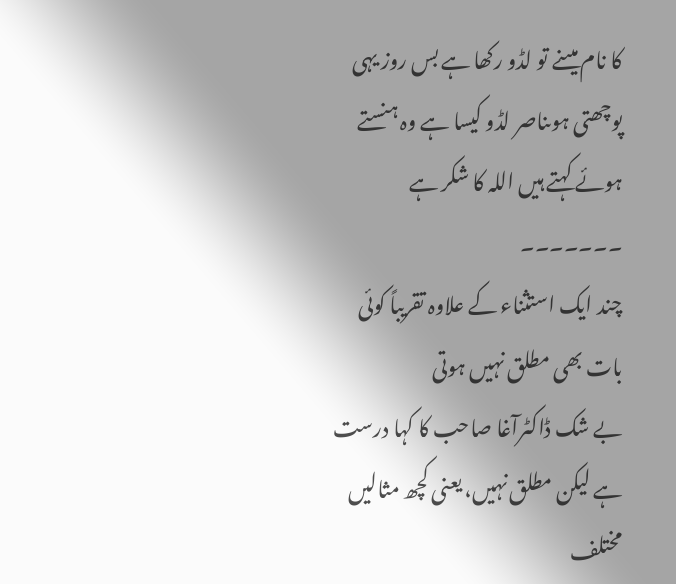کا نام میںنے تو لڈو رکھا ہے بس روز یہی پوچھتی ہوںناصر لڈو کیسا ہے وہ ہنستے ہوئے کہتے ہیں اللہ کا شکر ہے ۔۔۔۔۔۔۔
چند ایک استثناء کے علاوہ تقریباً کوئی بات بھی مطلق نہیں ہوتی
بے شک ڈاکٹرآغا صاحب کا کہا درست ہے لیکن مطلق نہیں، یعنی کچھ مثالیں مختلف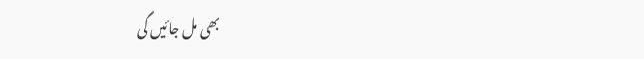بھی مل جائیں گی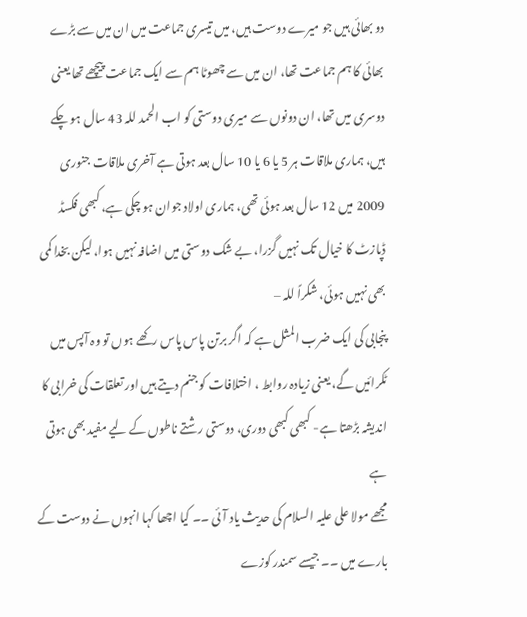دو بھائی ہیں جو میرے دوست ہیں، میں تیسری جماعت میں ان میں سے بڑے بھائی کا ہم جماعت تھا، ان میں سے چھوٹا ہم سے ایک جماعت پیچھے تھا یعنی دوسری میں تھا، ان دونوں سے میری دوستی کو اب الحمد للہ 43 سال ہو چکے ہیں، ہماری ملاقات ہر 5 یا 6 یا 10 سال بعد ہوتی ہے آخری ملاقات جنوری 2009 میں 12 سال بعد ہوئی تھی، ہماری اولاد جوان ہو چکی ہے، کبھی فکسڈ ڈپازٹ کا خیال تک نہیں گزرا، بے شک دوستی میں اضافہ نہیں ہوا، لیکن بخدا کمی بھی نہیں ہوئی، شکراً للہ –
پنجابی کی ایک ضرب المثل ہے کہ اگر برتن پاس پاس رکھے ہوں تو وہ آپس میں ٹکرائیں گے، یعنی زیادہ روابط ، اختلافات کو جنم دیتے ہیں اور تعلقات کی خرابی کا اندیشہ بڑھتا ہے- کبھی کبھی دوری، دوستی رشتے ناطوں کے لیے مفید بھی ہوتی ہے
مجھے مولا علی علیہ السلام کی حدیث یاد آئی ۔۔ کیا اچھا کہا انہوں نے دوست کے بارے میں ۔۔ جیسے سمندر کوزے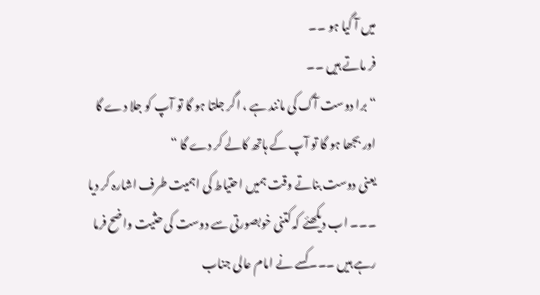میں آ گیا ہو ۔۔
فر ماتے ہیں ۔۔
“برا دوست آگ کی مانند ہے ، اگر جلتا ہو گا تو آپ کو جلا دے گا اور بجھا ہو گا تو آپ کے ہاتھ کالے کر دے گا “
یعنی دوست بناتے وقت ہمیں احتیاط کی اہمیت طرف اشارہ کر دیا ۔۔۔ اب دیکھئے کہ کتنی خوبصورتی سے دوست کی حثیت واضح فرما رہے ہیں ۔۔۔کسے نے امام عالی جناب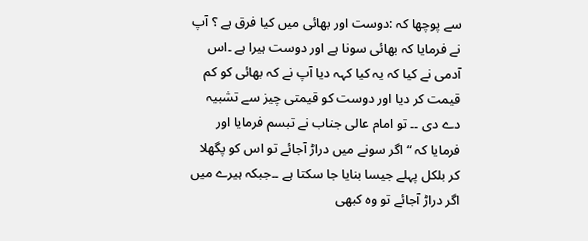سے پوچھا کہ :دوست اور بھائی میں کیا فرق ہے ؟ آپ نے فرمایا کہ بھائی سونا ہے اور دوست ہیرا ہے ۔اس آدمی نے کیا کہ یہ کیا کہہ دیا آپ نے کہ بھائی کو کم قیمت کر دیا اور دوست کو قیمتی چیز سے تشبیہ دے دی ۔۔ تو امام عالی جناب نے تبسم فرمایا اور فرمایا کہ “ اگر سونے میں دراڑ آجائے تو اس کو پگھلا کر بلکل پہلے جیسا بنایا جا سکتا ہے ۔۔جبکہ ہیرے میں اگر دراڑ آجائے تو وہ کبھی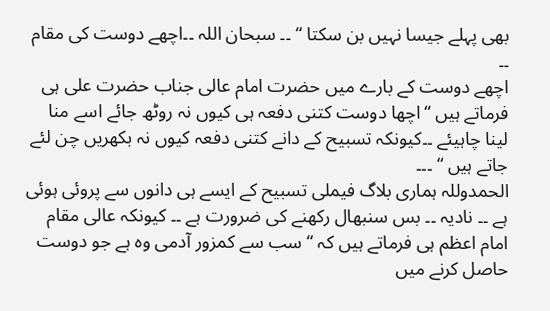بھی پہلے جیسا نہیں بن سکتا “ ۔۔ سبحان اللہ ۔۔اچھے دوست کی مقام ۔۔
اچھے دوست کے بارے میں حضرت امام عالی جناب حضرت علی ہی فرماتے ہیں “اچھا دوست کتنی دفعہ ہی کیوں نہ روٹھ جائے اسے منا لینا چاہیئے ۔۔کیونکہ تسبیح کے دانے کتنی دفعہ کیوں نہ بکھریں چن لئے جاتے ہیں “ ۔۔۔
الحمدوللہ ہماری بلاگ فیملی تسبیح کے ایسے ہی دانوں سے پروئی ہوئی ہے ۔۔ نادیہ ۔۔ بس سنبھال رکھنے کی ضرورت ہے ۔۔ کیونکہ عالی مقام امام اعظم ہی فرماتے ہیں کہ “سب سے کمزور آدمی وہ ہے جو دوست حاصل کرنے میں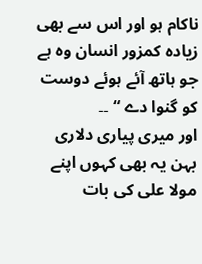ناکام ہو اور اس سے بھی زیادہ کمزور انسان وہ ہے جو ہاتھ آئے ہوئے دوست کو گنوا دے “ ۔۔
اور میری پیاری دلاری بہن یہ بھی کہوں اپنے مولا علی کی بات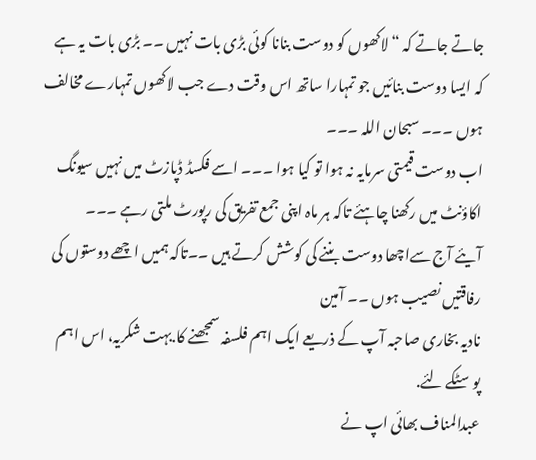جاتے جاتے کہ “ لاکھوں کو دوست بنانا کوئی بڑی بات نہیں ۔۔ بڑی بات یہ ہے کہ ایسا دوست بنائیں جو تمہارا ساتھ اس وقت دے جب لاکھوں تمہارے مخالف ہوں ۔۔۔ سبحان اللہ ۔۔۔
اب دوست قیمتی سرمایہ نہ ہوا تو کیا ہوا ۔۔۔ اسے فکسڈ ڈپازٹ میں نہیں سیونگ اکاؤنٹ میں رکھنا چاہئے تاکہ ہر ماہ اپنی جمع تفریق کی رپورٹ ملتی رہے ۔۔۔
آیئے آج سےاچھا دوست بننے کی کوشش کرتے ہیں ۔۔تاکہ ہمیں اچھے دوستوں کی رفاقتیں نصیب ہوں ۔۔ آمین
نادیہ بخاری صاحبہ آپ کے ذریعے ایک اہم فلسفہ سمجھنے کا.بہت شکریہ، اس اہم پوسٹکے لئے.
عبدالمناف بھائی اپ نے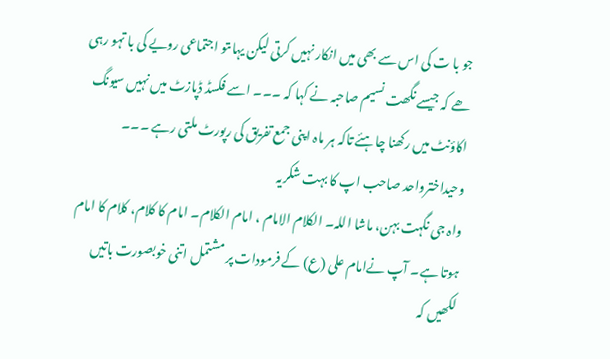جو با ت کی اس سے بھی میں انکار نہیں کرتی لیکن یہاںتو اجتماعی رویے کی با تہو رہی ھے کہ جیسے نگھت نسیم صاحبہ نے کہا کہ ۔۔۔ اسے فکسڈ ڈپازٹ میں نہیں سیونگ اکاؤنٹ میں رکھنا چاہئے تاکہ ہر ماہ اپنی جمع تفریق کی رپورٹ ملتی رہے ۔۔۔
وحیداخترواحد صاحب اپ کا بہت شکریہ
واہ جی نگہت بہن، ماشا اللہ۔ الکلام الامام ، امام الکلام۔ امام کا کلام، کلام کا امام ہوتا ہے۔ آپ نےامام علی (ع) کے فرمودات پر مشتمل اتنی خوبصورت باتیں لکھیں کہ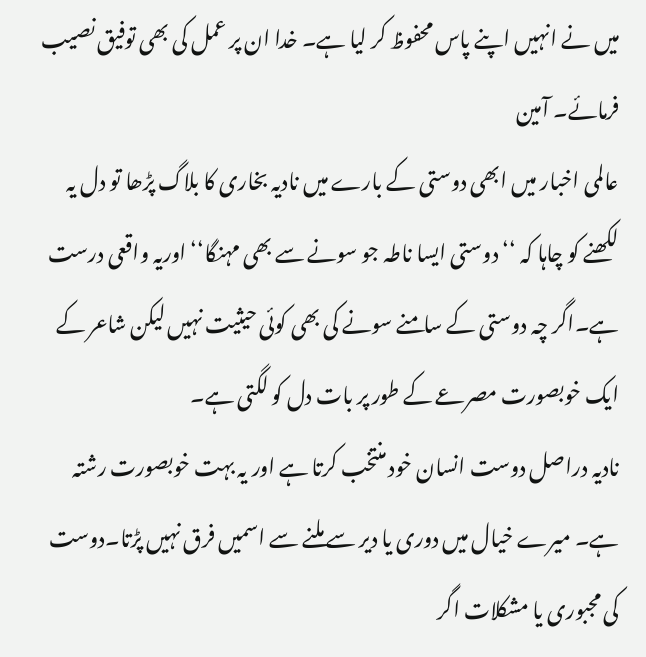میں نے انہیں اپنے پاس محفوظ کر لیا ہے۔ خدا ان پر عمل کی بھی توفیق نصیب فرمائے۔ آمین
عالمی اخبار میں ابھی دوستی کے بارے میں نادیہ بخاری کا بلاگ پڑھا تو دل یہ لکھنے کو چاہا کہ ‘‘دوستی ایسا ناطہ جو سونے سے بھی مہنگا‘‘ اوریہ واقعی درست ہے۔اگر چہ دوستی کے سامنے سونے کی بھی کوئی حیثیت نہیں لیکن شاعر کے ایک خوبصورت مصرعے کے طور پر بات دل کو لگتی ہے۔
نادیہ دراصل دوست انسان خود منتخب کرتا ہے اور یہ بہت خوبصورت رشتہ ہے۔ میرے خیال میں دوری یا دیر سے ملنے سے اسمیں فرق نہیں پڑتا۔دوست کی مجبوری یا مشکلات اگر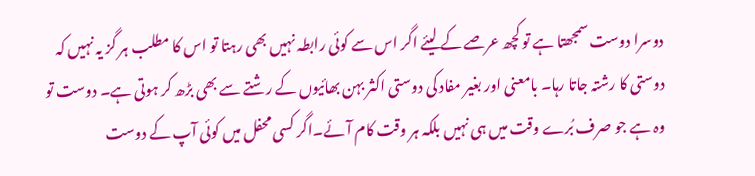دوسرا دوست سمجھتا ہے تو کچھ عرصے کے لیئے اگر اس سے کوئی رابطہ نہیں بھی رہتا تو اس کا مطلب ہر گز یہ نہیں کہ دوستی کا رشتہ جاتا رہا۔ بامعنی اور بغیر مفاد کی دوستی اکثر بہن بھائیوں کے رشتے سے بھی بڑھ کر ہوتی ہے۔ دوست تو وہ ہے جو صرف بُرے وقت میں ہی نہیں بلکہ ہر وقت کام آئے۔اگر کسی محفل میں کوئی آپ کے دوست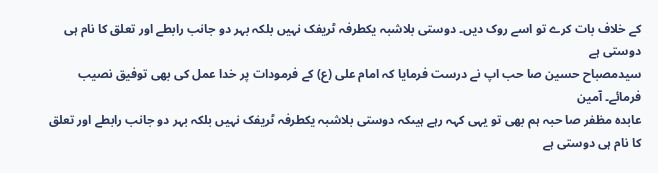کے خلاف بات کرے تو اسے روک دیں۔ دوستی بلاشبہ یکطرفہ ٹریفک نہیں بلکہ بہر دو جانب رابطے اور تعلق کا نام ہی دوستی ہے
سیدمصباح حسین صا حب اپ نے درست فرمایا کہ امام علی (ع) کے فرمودات پر خدا عمل کی بھی توفیق نصیب فرمائے۔ آمین
عابدہ مظفر صا حبہ ہم بھی تو یہی کہہ رہے ہیںکہ دوستی بلاشبہ یکطرفہ ٹریفک نہیں بلکہ بہر دو جانب رابطے اور تعلق کا نام ہی دوستی ہے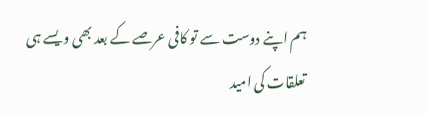ہم اپنے دوست سے تو کافی عرصے کے بعد بھی ویسے ہی تعلقات کی امید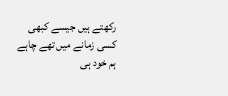رکھتے ہیں جیسے کبھی کسی زمانے میں تھے چاہے ہم خود ہی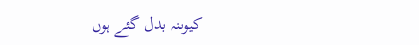کیوںنہ بدل گئے ہوں